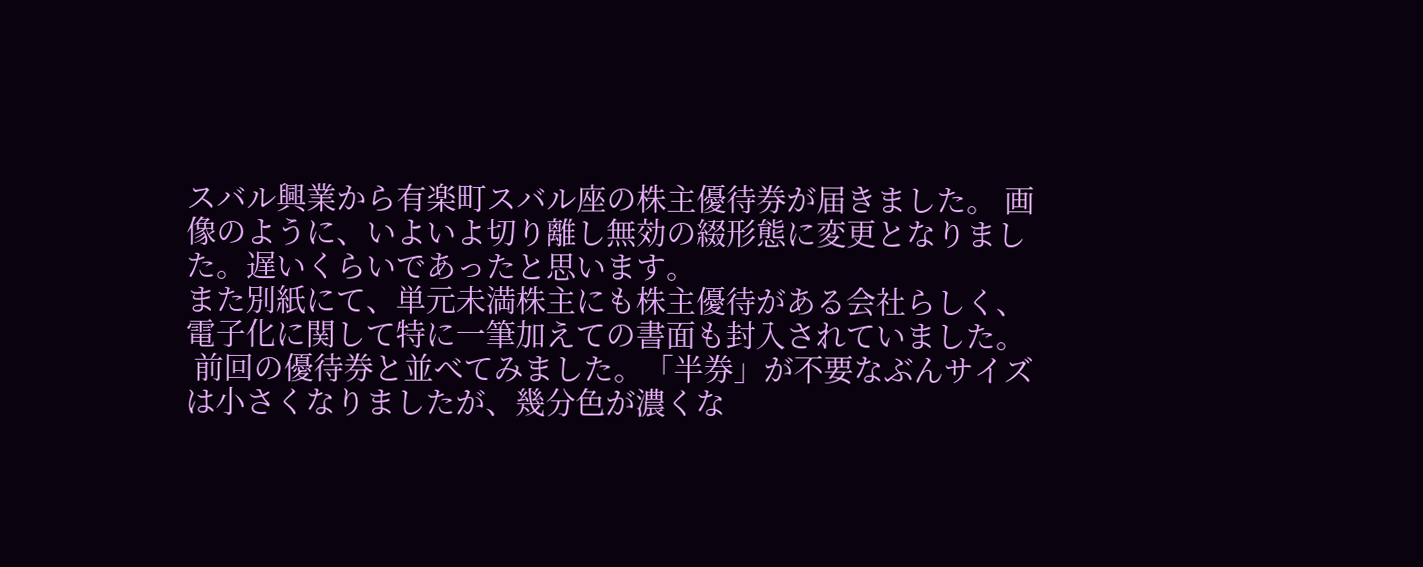スバル興業から有楽町スバル座の株主優待券が届きました。 画像のように、いよいよ切り離し無効の綴形態に変更となりました。遅いくらいであったと思います。
また別紙にて、単元未満株主にも株主優待がある会社らしく、電子化に関して特に一筆加えての書面も封入されていました。
 前回の優待券と並べてみました。「半券」が不要なぶんサイズは小さくなりましたが、幾分色が濃くな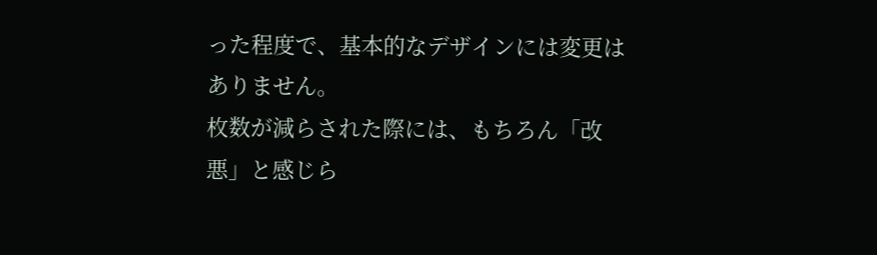った程度で、基本的なデザインには変更はありません。
枚数が減らされた際には、もちろん「改悪」と感じら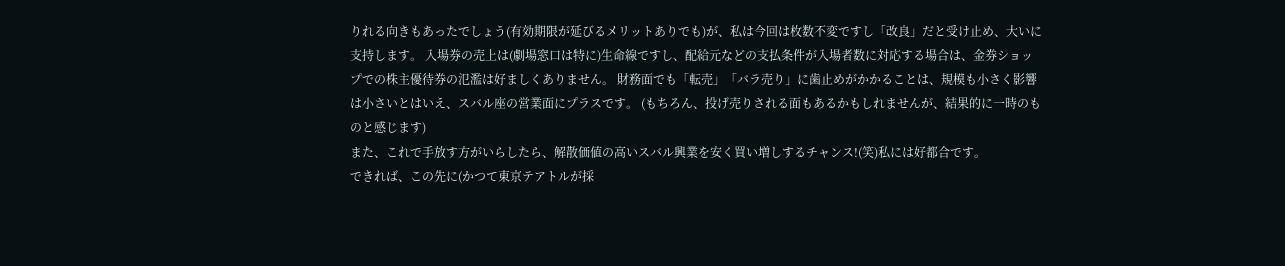りれる向きもあったでしょう(有効期限が延びるメリットありでも)が、私は今回は枚数不変ですし「改良」だと受け止め、大いに支持します。 入場券の売上は(劇場窓口は特に)生命線ですし、配給元などの支払条件が入場者数に対応する場合は、金券ショップでの株主優待券の氾濫は好ましくありません。 財務面でも「転売」「バラ売り」に歯止めがかかることは、規模も小さく影響は小さいとはいえ、スバル座の営業面にプラスです。 (もちろん、投げ売りされる面もあるかもしれませんが、結果的に一時のものと感じます)
また、これで手放す方がいらしたら、解散価値の高いスバル興業を安く買い増しするチャンス!(笑)私には好都合です。
できれば、この先に(かつて東京テアトルが採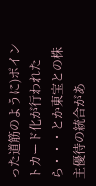った道筋のように)ポイントカード化が行われたら・・・とか東宝との株主優待の統合があ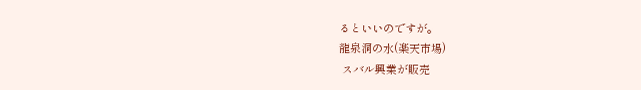るといいのですが。
龍泉洞の水(楽天市場)
 スバル興業が販売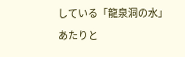している「龍泉洞の水」あたりと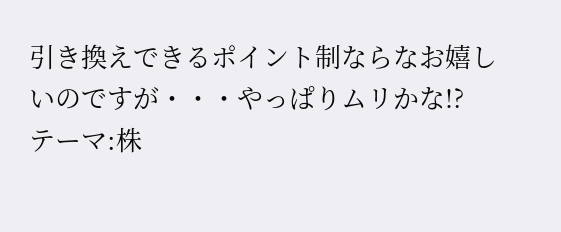引き換えできるポイント制ならなお嬉しいのですが・・・やっぱりムリかな!?
テーマ:株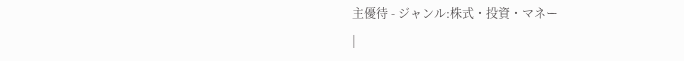主優待 - ジャンル:株式・投資・マネー
|